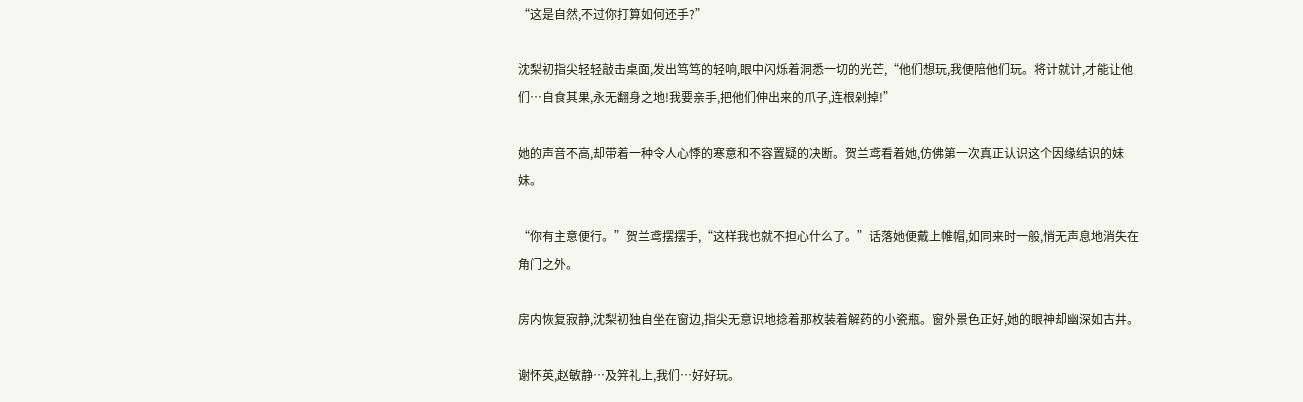“这是自然,不过你打算如何还手?”

沈梨初指尖轻轻敲击桌面,发出笃笃的轻响,眼中闪烁着洞悉一切的光芒,“他们想玩,我便陪他们玩。将计就计,才能让他们…自食其果,永无翻身之地!我要亲手,把他们伸出来的爪子,连根剁掉!”

她的声音不高,却带着一种令人心悸的寒意和不容置疑的决断。贺兰鸢看着她,仿佛第一次真正认识这个因缘结识的妹妹。

“你有主意便行。”贺兰鸢摆摆手,“这样我也就不担心什么了。”话落她便戴上帷帽,如同来时一般,悄无声息地消失在角门之外。

房内恢复寂静,沈梨初独自坐在窗边,指尖无意识地捻着那枚装着解药的小瓷瓶。窗外景色正好,她的眼神却幽深如古井。

谢怀英,赵敏静…及笄礼上,我们…好好玩。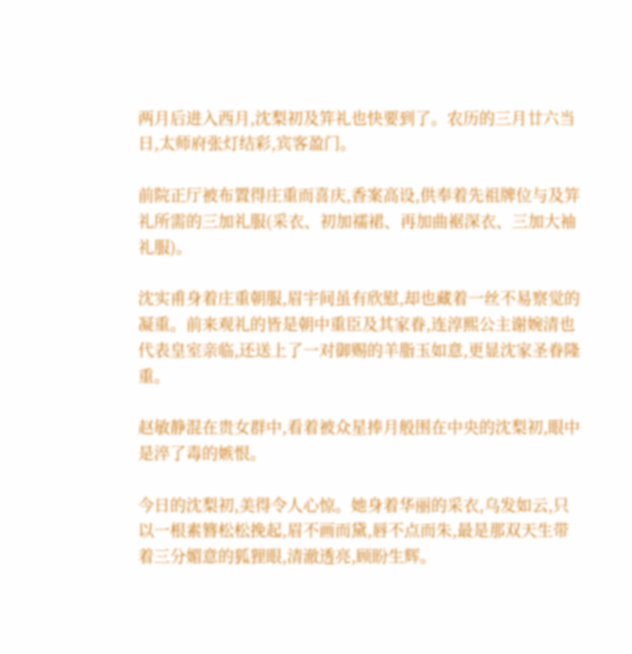两月后进入西月,沈梨初及笄礼也快要到了。农历的三月廿六当日,太师府张灯结彩,宾客盈门。

前院正厅被布置得庄重而喜庆,香案高设,供奉着先祖牌位与及笄礼所需的三加礼服(采衣、初加襦裙、再加曲裾深衣、三加大袖礼服)。

沈实甫身着庄重朝服,眉宇间虽有欣慰,却也藏着一丝不易察觉的凝重。前来观礼的皆是朝中重臣及其家眷,连淳熙公主谢婉清也代表皇室亲临,还送上了一对御赐的羊脂玉如意,更显沈家圣眷隆重。

赵敏静混在贵女群中,看着被众星捧月般围在中央的沈梨初,眼中是淬了毒的嫉恨。

今日的沈梨初,美得令人心惊。她身着华丽的采衣,乌发如云,只以一根素簪松松挽起,眉不画而黛,唇不点而朱,最是那双天生带着三分媚意的狐狸眼,清澈透亮,顾盼生辉。